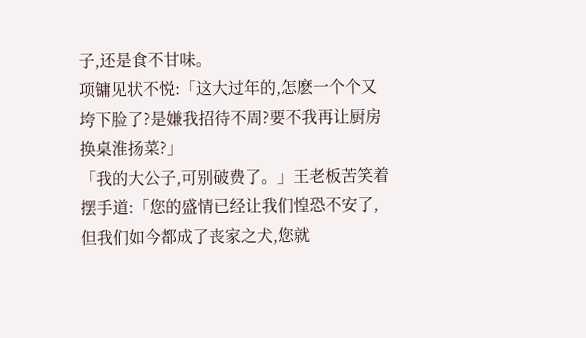子,还是食不甘味。
项镛见状不悦:「这大过年的,怎麽一个个又垮下脸了?是嫌我招待不周?要不我再让厨房换桌淮扬菜?」
「我的大公子,可别破费了。」王老板苦笑着摆手道:「您的盛情已经让我们惶恐不安了,但我们如今都成了丧家之犬,您就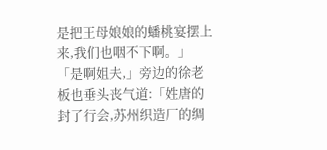是把王母娘娘的蟠桃宴摆上来,我们也咽不下啊。」
「是啊姐夫,」旁边的徐老板也垂头丧气道:「姓唐的封了行会,苏州织造厂的绸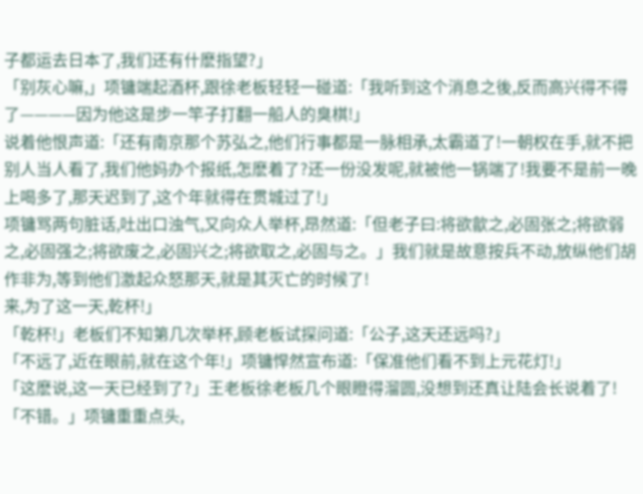子都运去日本了,我们还有什麽指望?」
「别灰心嘛,」项镛端起酒杯,跟徐老板轻轻一碰道:「我听到这个消息之後,反而高兴得不得了————因为他这是步一竿子打翻一船人的臭棋!」
说着他恨声道:「还有南京那个苏弘之,他们行事都是一脉相承,太霸道了!一朝权在手,就不把别人当人看了,我们他妈办个报纸,怎麽着了?还一份没发呢,就被他一锅端了!我要不是前一晚上喝多了,那天迟到了,这个年就得在贯城过了!」
项镛骂两句脏话,吐出口浊气,又向众人举杯,昂然道:「但老子曰:将欲歙之,必固张之;将欲弱之,必固强之;将欲废之,必固兴之;将欲取之,必固与之。」我们就是故意按兵不动,放纵他们胡作非为,等到他们激起众怒那天,就是其灭亡的时候了!
来,为了这一天,乾杯!」
「乾杯!」老板们不知第几次举杯,顾老板试探问道:「公子,这天还远吗?」
「不远了,近在眼前,就在这个年!」项镛悍然宣布道:「保准他们看不到上元花灯!」
「这麽说,这一天已经到了?」王老板徐老板几个眼瞪得溜圆,没想到还真让陆会长说着了!
「不错。」项镛重重点头,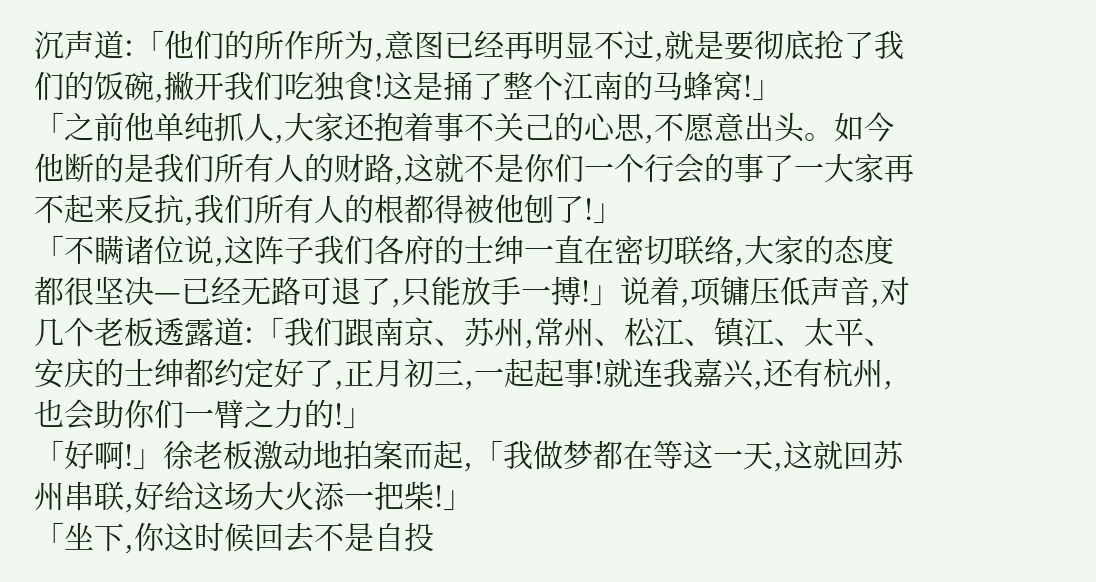沉声道:「他们的所作所为,意图已经再明显不过,就是要彻底抢了我们的饭碗,撇开我们吃独食!这是捅了整个江南的马蜂窝!」
「之前他单纯抓人,大家还抱着事不关己的心思,不愿意出头。如今他断的是我们所有人的财路,这就不是你们一个行会的事了一大家再不起来反抗,我们所有人的根都得被他刨了!」
「不瞒诸位说,这阵子我们各府的士绅一直在密切联络,大家的态度都很坚决—已经无路可退了,只能放手一搏!」说着,项镛压低声音,对几个老板透露道:「我们跟南京、苏州,常州、松江、镇江、太平、安庆的士绅都约定好了,正月初三,一起起事!就连我嘉兴,还有杭州,也会助你们一臂之力的!」
「好啊!」徐老板激动地拍案而起,「我做梦都在等这一天,这就回苏州串联,好给这场大火添一把柴!」
「坐下,你这时候回去不是自投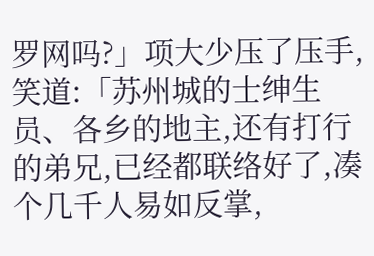罗网吗?」项大少压了压手,笑道:「苏州城的士绅生员、各乡的地主,还有打行的弟兄,已经都联络好了,凑个几千人易如反掌,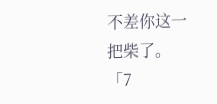不差你这一把柴了。
「7